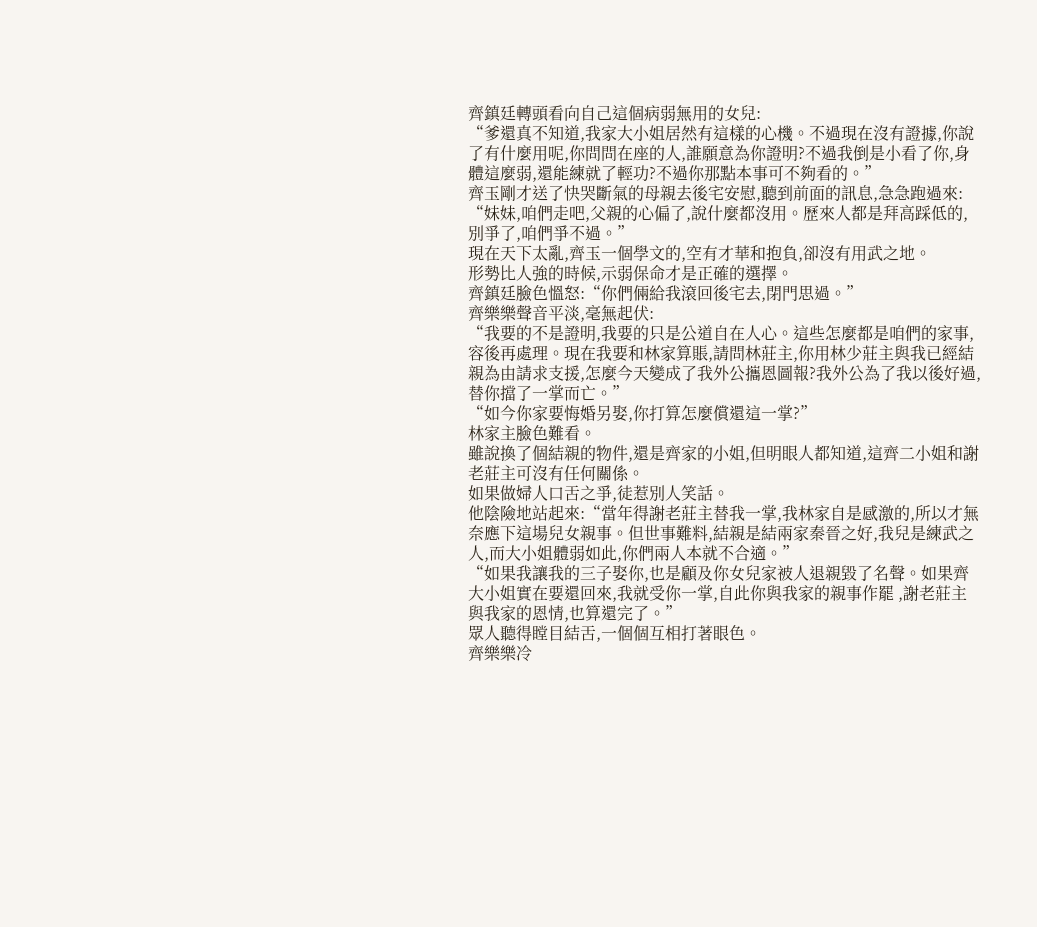齊鎮廷轉頭看向自己這個病弱無用的女兒:
“爹還真不知道,我家大小姐居然有這樣的心機。不過現在沒有證據,你說了有什麼用呢,你問問在座的人,誰願意為你證明?不過我倒是小看了你,身體這麼弱,還能練就了輕功?不過你那點本事可不夠看的。”
齊玉剛才送了快哭斷氣的母親去後宅安慰,聽到前面的訊息,急急跑過來:
“妹妹,咱們走吧,父親的心偏了,說什麼都沒用。歷來人都是拜高踩低的,別爭了,咱們爭不過。”
現在天下太亂,齊玉一個學文的,空有才華和抱負,卻沒有用武之地。
形勢比人強的時候,示弱保命才是正確的選擇。
齊鎮廷臉色慍怒:“你們倆給我滾回後宅去,閉門思過。”
齊樂樂聲音平淡,毫無起伏:
“我要的不是證明,我要的只是公道自在人心。這些怎麼都是咱們的家事,容後再處理。現在我要和林家算賬,請問林莊主,你用林少莊主與我已經結親為由請求支援,怎麼今天變成了我外公攜恩圖報?我外公為了我以後好過,替你擋了一掌而亡。”
“如今你家要悔婚另娶,你打算怎麼償還這一掌?”
林家主臉色難看。
雖說換了個結親的物件,還是齊家的小姐,但明眼人都知道,這齊二小姐和謝老莊主可沒有任何關係。
如果做婦人口舌之爭,徒惹別人笑話。
他陰險地站起來:“當年得謝老莊主替我一掌,我林家自是感激的,所以才無奈應下這場兒女親事。但世事難料,結親是結兩家秦晉之好,我兒是練武之人,而大小姐體弱如此,你們兩人本就不合適。”
“如果我讓我的三子娶你,也是顧及你女兒家被人退親毀了名聲。如果齊大小姐實在要還回來,我就受你一掌,自此你與我家的親事作罷 ,謝老莊主與我家的恩情,也算還完了。”
眾人聽得瞠目結舌,一個個互相打著眼色。
齊樂樂冷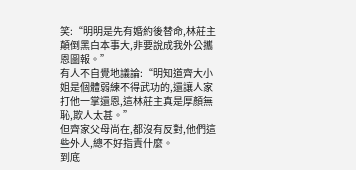笑:“明明是先有婚約後替命,林莊主顛倒黑白本事大,非要說成我外公攜恩圖報。”
有人不自覺地議論:“明知道齊大小姐是個體弱練不得武功的,還讓人家打他一掌還恩,這林莊主真是厚顏無恥,欺人太甚。”
但齊家父母尚在,都沒有反對,他們這些外人,總不好指責什麼。
到底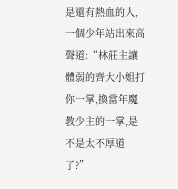是還有熱血的人,一個少年站出來高聲道:“林莊主讓體弱的齊大小姐打你一掌,換當年魔教少主的一掌,是不是太不厚道了?”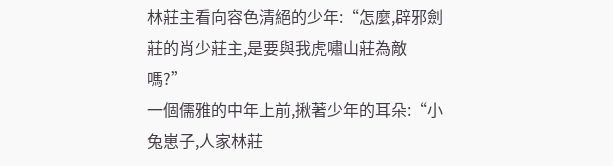林莊主看向容色清絕的少年:“怎麼,辟邪劍莊的肖少莊主,是要與我虎嘯山莊為敵嗎?”
一個儒雅的中年上前,揪著少年的耳朵:“小兔崽子,人家林莊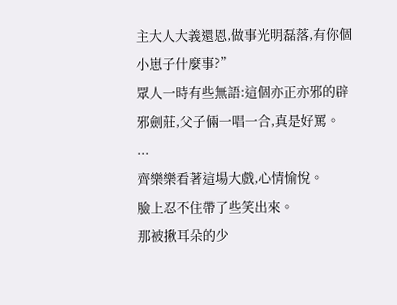主大人大義還恩,做事光明磊落,有你個小崽子什麼事?”
眾人一時有些無語:這個亦正亦邪的辟邪劍莊,父子倆一唱一合,真是好罵。
...
齊樂樂看著這場大戲,心情愉悅。
臉上忍不住帶了些笑出來。
那被揪耳朵的少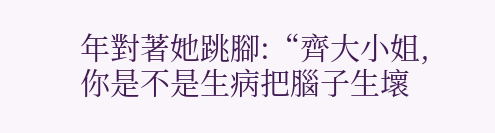年對著她跳腳:“齊大小姐,你是不是生病把腦子生壞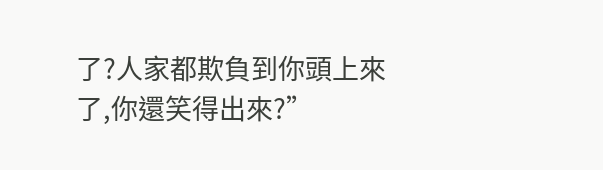了?人家都欺負到你頭上來了,你還笑得出來?”